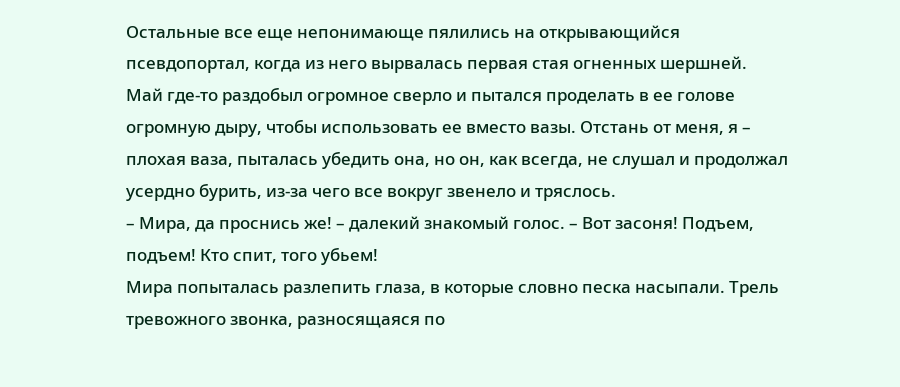Остальные все еще непонимающе пялились на открывающийся псевдопортал, когда из него вырвалась первая стая огненных шершней.
Май где-то раздобыл огромное сверло и пытался проделать в ее голове огромную дыру, чтобы использовать ее вместо вазы. Отстань от меня, я – плохая ваза, пыталась убедить она, но он, как всегда, не слушал и продолжал усердно бурить, из-за чего все вокруг звенело и тряслось.
– Мира, да проснись же! – далекий знакомый голос. – Вот засоня! Подъем, подъем! Кто спит, того убьем!
Мира попыталась разлепить глаза, в которые словно песка насыпали. Трель тревожного звонка, разносящаяся по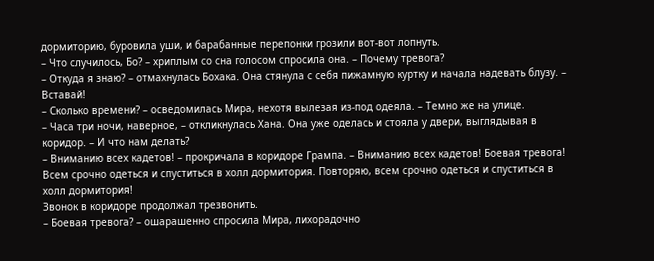дормиторию, буровила уши, и барабанные перепонки грозили вот-вот лопнуть.
– Что случилось, Бо? – хриплым со сна голосом спросила она. – Почему тревога?
– Откуда я знаю? – отмахнулась Бохака. Она стянула с себя пижамную куртку и начала надевать блузу. – Вставай!
– Сколько времени? – осведомилась Мира, нехотя вылезая из-под одеяла. – Темно же на улице.
– Часа три ночи, наверное, – откликнулась Хана. Она уже оделась и стояла у двери, выглядывая в коридор. – И что нам делать?
– Вниманию всех кадетов! – прокричала в коридоре Грампа. – Вниманию всех кадетов! Боевая тревога! Всем срочно одеться и спуститься в холл дормитория. Повторяю, всем срочно одеться и спуститься в холл дормитория!
Звонок в коридоре продолжал трезвонить.
– Боевая тревога? – ошарашенно спросила Мира, лихорадочно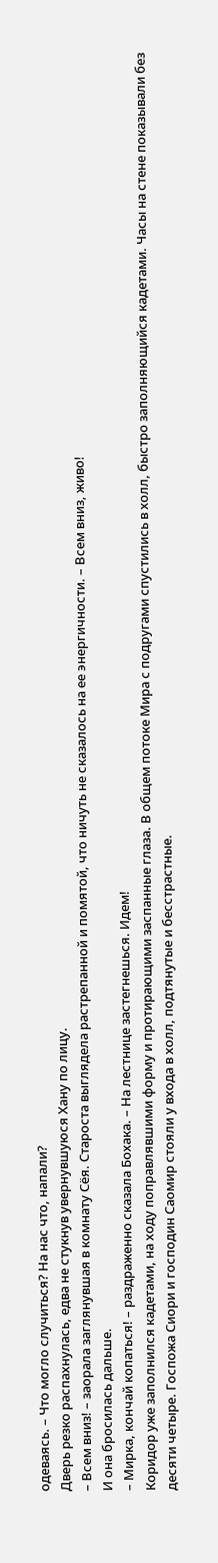одеваясь. – Что могло случиться? На нас что, напали?
Дверь резко распахнулась, едва не стукнув увернувшуюся Хану по лицу.
– Всем вниз! – заорала заглянувшая в комнату Сёя. Староста выглядела растрепанной и помятой, что ничуть не сказалось на ее энергичности. – Всем вниз, живо!
И она бросилась дальше.
– Мирка, кончай копаться! – раздраженно сказала Бохака. – На лестнице застегнешься. Идем!
Коридор уже заполнился кадетами, на ходу поправлявшими форму и протирающими заспанные глаза. В общем потоке Мира с подругами спустились в холл, быстро заполняющийся кадетами. Часы на стене показывали без десяти четыре. Госпожа Сиори и господин Саомир стояли у входа в холл, подтянутые и бесстрастные.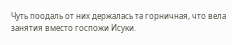Чуть поодаль от них держалась та горничная, что вела занятия вместо госпожи Исуки.